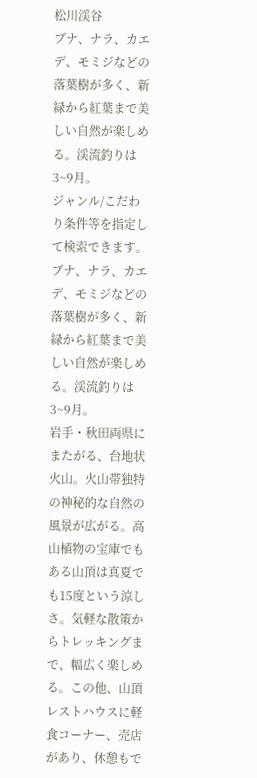松川渓谷
ブナ、ナラ、カエデ、モミジなどの落葉樹が多く、新緑から紅葉まで美しい自然が楽しめる。渓流釣りは3~9月。
ジャンル/こだわり条件等を指定して検索できます。
ブナ、ナラ、カエデ、モミジなどの落葉樹が多く、新緑から紅葉まで美しい自然が楽しめる。渓流釣りは3~9月。
岩手・秋田両県にまたがる、台地状火山。火山帯独特の神秘的な自然の風景が広がる。高山植物の宝庫でもある山頂は真夏でも15度という涼しさ。気軽な散策からトレッキングまで、幅広く楽しめる。この他、山頂レストハウスに軽食コーナー、売店があり、休憩もで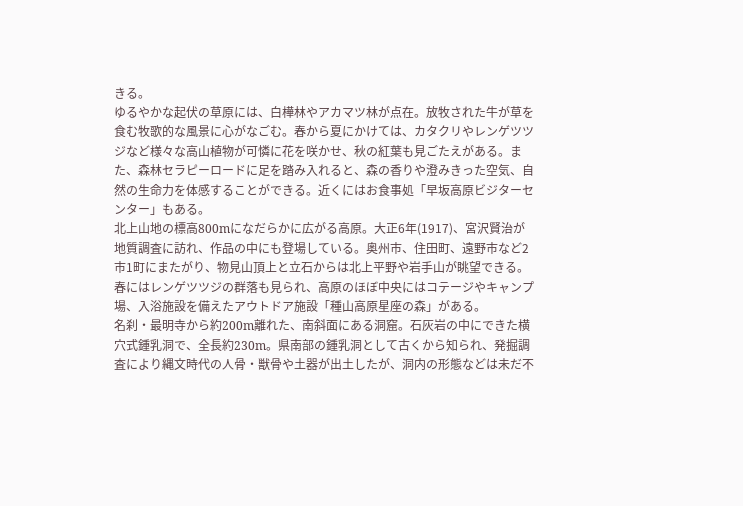きる。
ゆるやかな起伏の草原には、白樺林やアカマツ林が点在。放牧された牛が草を食む牧歌的な風景に心がなごむ。春から夏にかけては、カタクリやレンゲツツジなど様々な高山植物が可憐に花を咲かせ、秋の紅葉も見ごたえがある。また、森林セラピーロードに足を踏み入れると、森の香りや澄みきった空気、自然の生命力を体感することができる。近くにはお食事処「早坂高原ビジターセンター」もある。
北上山地の標高800mになだらかに広がる高原。大正6年(1917)、宮沢賢治が地質調査に訪れ、作品の中にも登場している。奥州市、住田町、遠野市など2市1町にまたがり、物見山頂上と立石からは北上平野や岩手山が眺望できる。春にはレンゲツツジの群落も見られ、高原のほぼ中央にはコテージやキャンプ場、入浴施設を備えたアウトドア施設「種山高原星座の森」がある。
名刹・最明寺から約200m離れた、南斜面にある洞窟。石灰岩の中にできた横穴式鍾乳洞で、全長約230m。県南部の鍾乳洞として古くから知られ、発掘調査により縄文時代の人骨・獣骨や土器が出土したが、洞内の形態などは未だ不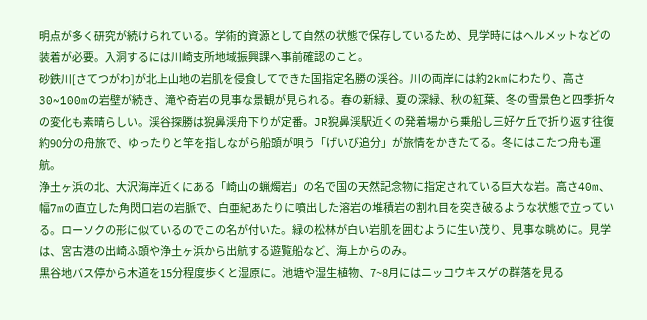明点が多く研究が続けられている。学術的資源として自然の状態で保存しているため、見学時にはヘルメットなどの装着が必要。入洞するには川崎支所地域振興課へ事前確認のこと。
砂鉄川[さてつがわ]が北上山地の岩肌を侵食してできた国指定名勝の渓谷。川の両岸には約2kmにわたり、高さ30~100mの岩壁が続き、滝や奇岩の見事な景観が見られる。春の新緑、夏の深緑、秋の紅葉、冬の雪景色と四季折々の変化も素晴らしい。渓谷探勝は猊鼻渓舟下りが定番。JR猊鼻渓駅近くの発着場から乗船し三好ケ丘で折り返す往復約90分の舟旅で、ゆったりと竿を指しながら船頭が唄う「げいび追分」が旅情をかきたてる。冬にはこたつ舟も運航。
浄土ヶ浜の北、大沢海岸近くにある「崎山の蝋燭岩」の名で国の天然記念物に指定されている巨大な岩。高さ40m、幅7mの直立した角閃口岩の岩脈で、白亜紀あたりに噴出した溶岩の堆積岩の割れ目を突き破るような状態で立っている。ローソクの形に似ているのでこの名が付いた。緑の松林が白い岩肌を囲むように生い茂り、見事な眺めに。見学は、宮古港の出崎ふ頭や浄土ヶ浜から出航する遊覧船など、海上からのみ。
黒谷地バス停から木道を15分程度歩くと湿原に。池塘や湿生植物、7~8月にはニッコウキスゲの群落を見る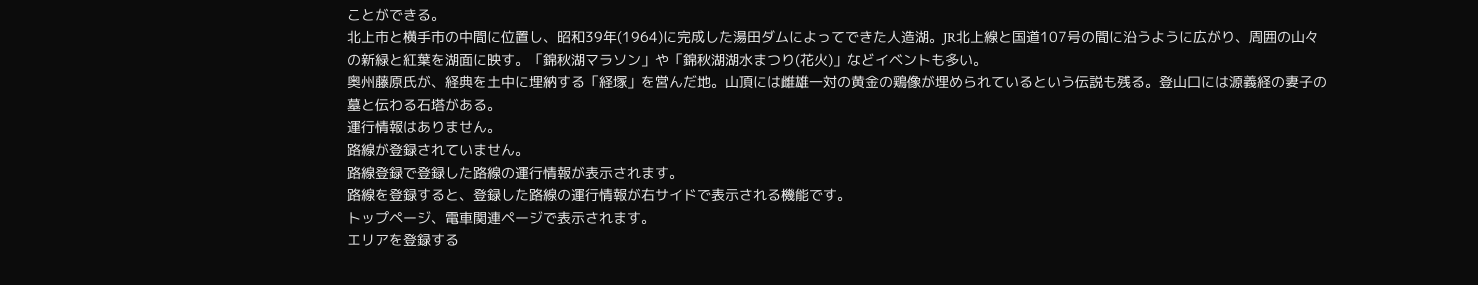ことができる。
北上市と横手市の中間に位置し、昭和39年(1964)に完成した湯田ダムによってできた人造湖。JR北上線と国道107号の間に沿うように広がり、周囲の山々の新緑と紅葉を湖面に映す。「錦秋湖マラソン」や「錦秋湖湖水まつり(花火)」などイベントも多い。
奥州藤原氏が、経典を土中に埋納する「経塚」を営んだ地。山頂には雌雄一対の黄金の鶏像が埋められているという伝説も残る。登山口には源義経の妻子の墓と伝わる石塔がある。
運行情報はありません。
路線が登録されていません。
路線登録で登録した路線の運行情報が表示されます。
路線を登録すると、登録した路線の運行情報が右サイドで表示される機能です。
トップページ、電車関連ページで表示されます。
エリアを登録する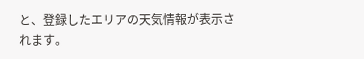と、登録したエリアの天気情報が表示されます。